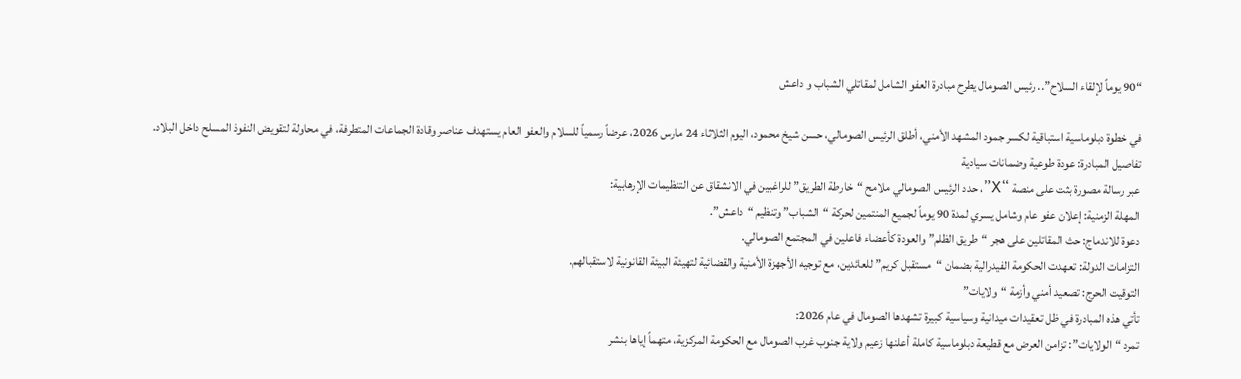“90 يوماً لإلقاء السلاح”.. رئيس الصومال يطرح مبادرة العفو الشامل لمقاتلي الشباب و داعش

في خطوة دبلوماسية استباقية لكسر جمود المشهد الأمني، أطلق الرئيس الصومالي، حسن شيخ محمود، اليوم الثلاثاء 24 مارس 2026، عرضاً رسمياً للسلام والعفو العام يستهدف عناصر وقادة الجماعات المتطرفة، في محاولة لتقويض النفوذ المسلح داخل البلاد.
تفاصيل المبادرة: عودة طوعية وضمانات سيادية
عبر رسالة مصورة بثت على منصة “X”، حدد الرئيس الصومالي ملامح “خارطة الطريق” للراغبين في الانشقاق عن التنظيمات الإرهابية:
المهلة الزمنية: إعلان عفو عام وشامل يسري لمدة 90 يوماً لجميع المنتمين لحركة “الشباب” وتنظيم “داعش”.
دعوة للاندماج: حث المقاتلين على هجر “طريق الظلم” والعودة كأعضاء فاعلين في المجتمع الصومالي.
التزامات الدولة: تعهدت الحكومة الفيدرالية بضمان “مستقبل كريم” للعائدين، مع توجيه الأجهزة الأمنية والقضائية لتهيئة البيئة القانونية لاستقبالهم.
التوقيت الحرج: تصعيد أمني وأزمة “ولايات”
تأتي هذه المبادرة في ظل تعقيدات ميدانية وسياسية كبيرة تشهدها الصومال في عام 2026:
تمرد “الولايات”: تزامن العرض مع قطيعة دبلوماسية كاملة أعلنها زعيم ولاية جنوب غرب الصومال مع الحكومة المركزية، متهماً إياها بنشر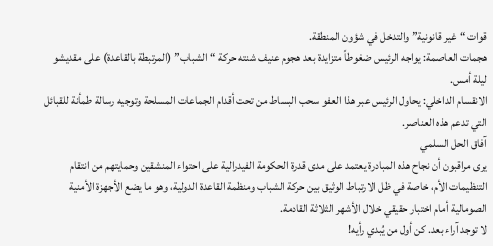قوات “غير قانونية” والتدخل في شؤون المنطقة.
هجمات العاصمة: يواجه الرئيس ضغوطاً متزايدة بعد هجوم عنيف شنته حركة “الشباب” (المرتبطة بالقاعدة) على مقديشو ليلة أمس.
الانقسام الداخلي: يحاول الرئيس عبر هذا العفو سحب البساط من تحت أقدام الجماعات المسلحة وتوجيه رسالة طمأنة للقبائل التي تدعم هذه العناصر.
آفاق الحل السلمي
يرى مراقبون أن نجاح هذه المبادرة يعتمد على مدى قدرة الحكومة الفيدرالية على احتواء المنشقين وحمايتهم من انتقام التنظيمات الأم، خاصة في ظل الارتباط الوثيق بين حركة الشباب ومنظمة القاعدة الدولية، وهو ما يضع الأجهزة الأمنية الصومالية أمام اختبار حقيقي خلال الأشهر الثلاثة القادمة.
لا توجد آراء بعد. كن أول من يُبدي رأيه!